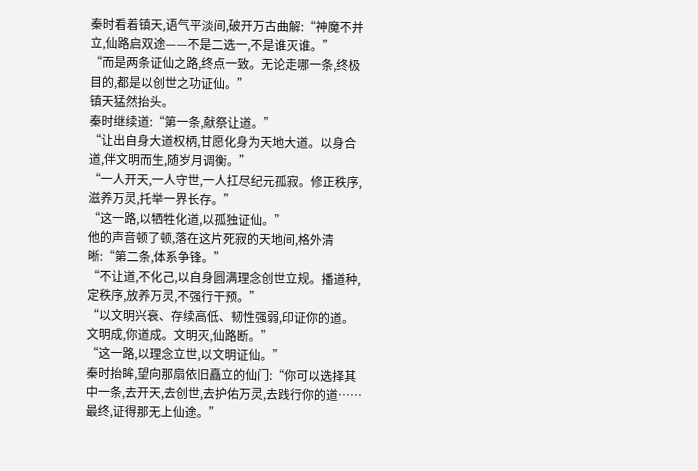秦时看着镇天,语气平淡间,破开万古曲解:“神魔不并立,仙路启双途——不是二选一,不是谁灭谁。”
“而是两条证仙之路,终点一致。无论走哪一条,终极目的,都是以创世之功证仙。”
镇天猛然抬头。
秦时继续道:“第一条,献祭让道。”
“让出自身大道权柄,甘愿化身为天地大道。以身合道,伴文明而生,随岁月调衡。”
“一人开天,一人守世,一人扛尽纪元孤寂。修正秩序,滋养万灵,托举一界长存。”
“这一路,以牺牲化道,以孤独证仙。”
他的声音顿了顿,落在这片死寂的天地间,格外清晰:“第二条,体系争锋。”
“不让道,不化己,以自身圆满理念创世立规。播道种,定秩序,放养万灵,不强行干预。”
“以文明兴衰、存续高低、韧性强弱,印证你的道。文明成,你道成。文明灭,仙路断。”
“这一路,以理念立世,以文明证仙。”
秦时抬眸,望向那扇依旧矗立的仙门:“你可以选择其中一条,去开天,去创世,去护佑万灵,去践行你的道…… 最终,证得那无上仙途。”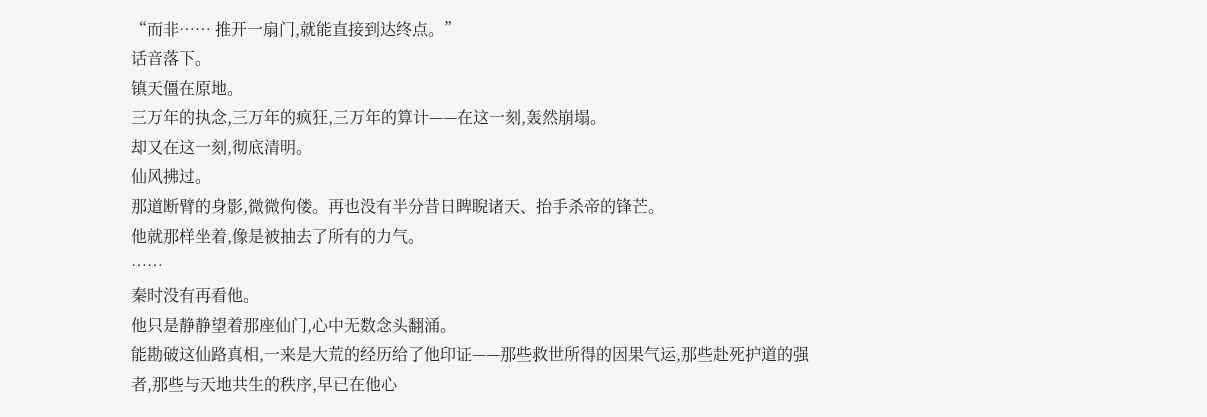“而非…… 推开一扇门,就能直接到达终点。”
话音落下。
镇天僵在原地。
三万年的执念,三万年的疯狂,三万年的算计——在这一刻,轰然崩塌。
却又在这一刻,彻底清明。
仙风拂过。
那道断臂的身影,微微佝偻。再也没有半分昔日睥睨诸天、抬手杀帝的锋芒。
他就那样坐着,像是被抽去了所有的力气。
……
秦时没有再看他。
他只是静静望着那座仙门,心中无数念头翻涌。
能勘破这仙路真相,一来是大荒的经历给了他印证——那些救世所得的因果气运,那些赴死护道的强者,那些与天地共生的秩序,早已在他心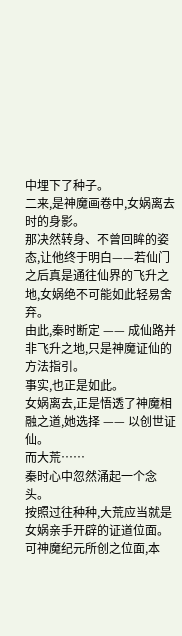中埋下了种子。
二来,是神魔画卷中,女娲离去时的身影。
那决然转身、不曾回眸的姿态,让他终于明白——若仙门之后真是通往仙界的飞升之地,女娲绝不可能如此轻易舍弃。
由此,秦时断定 —— 成仙路并非飞升之地,只是神魔证仙的方法指引。
事实,也正是如此。
女娲离去,正是悟透了神魔相融之道,她选择 —— 以创世证仙。
而大荒……
秦时心中忽然涌起一个念头。
按照过往种种,大荒应当就是女娲亲手开辟的证道位面。
可神魔纪元所创之位面,本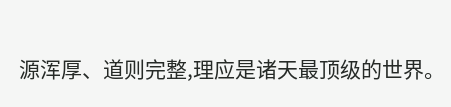源浑厚、道则完整,理应是诸天最顶级的世界。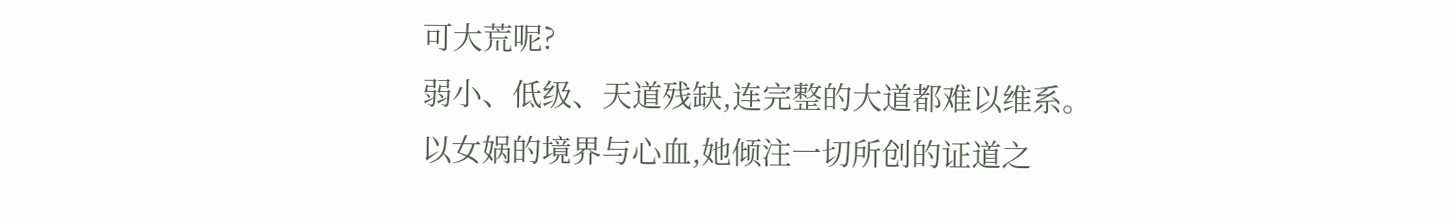可大荒呢?
弱小、低级、天道残缺,连完整的大道都难以维系。
以女娲的境界与心血,她倾注一切所创的证道之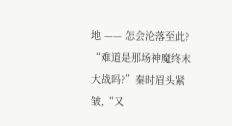地 —— 怎会沦落至此?
“难道是那场神魔终末大战吗?”秦时眉头紧皱,“又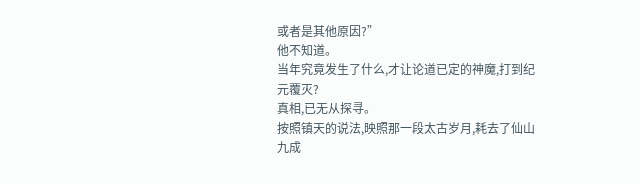或者是其他原因?”
他不知道。
当年究竟发生了什么,才让论道已定的神魔,打到纪元覆灭?
真相,已无从探寻。
按照镇天的说法,映照那一段太古岁月,耗去了仙山九成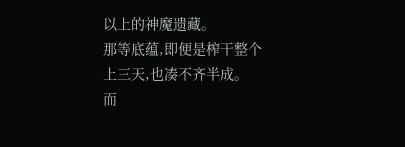以上的神魔遗藏。
那等底蕴,即便是榨干整个上三天,也凑不齐半成。
而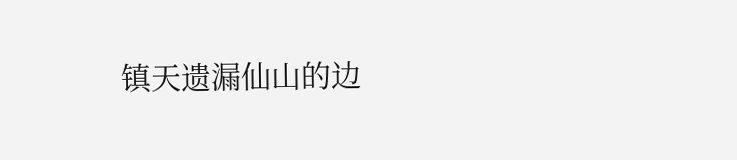镇天遗漏仙山的边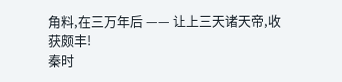角料,在三万年后 —— 让上三天诸天帝,收获颇丰!
秦时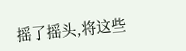摇了摇头,将这些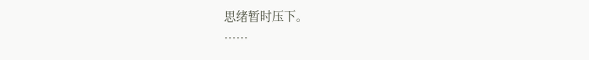思绪暂时压下。
……